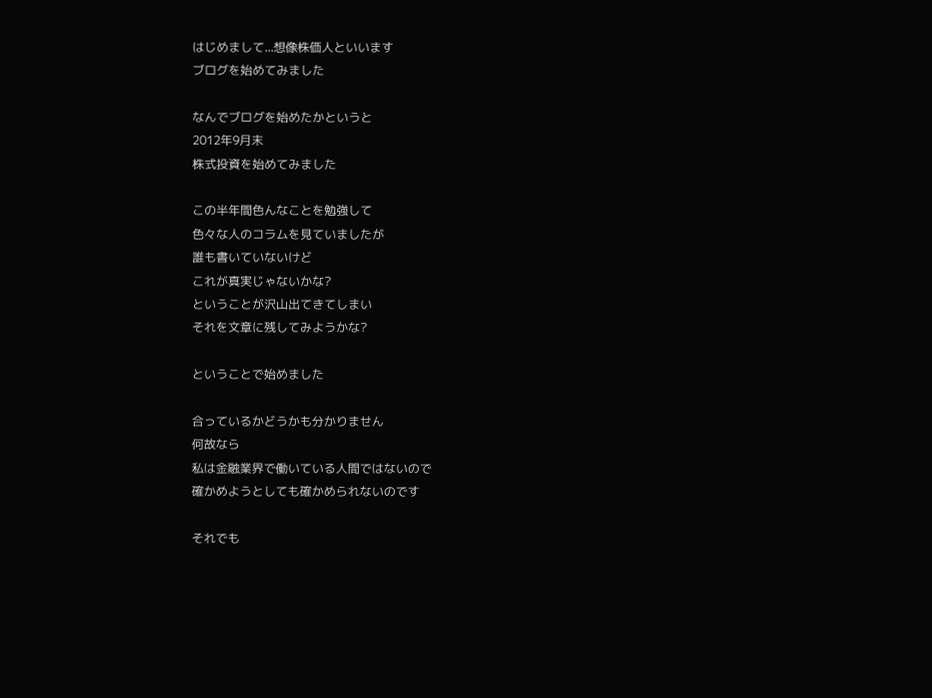はじめまして...想像株価人といいます
ブログを始めてみました

なんでブログを始めたかというと
2012年9月末
株式投資を始めてみました

この半年間色んなことを勉強して
色々な人のコラムを見ていましたが
誰も書いていないけど
これが真実じゃないかな?
ということが沢山出てきてしまい
それを文章に残してみようかな?

ということで始めました

合っているかどうかも分かりません
何故なら
私は金融業界で働いている人間ではないので
確かめようとしても確かめられないのです

それでも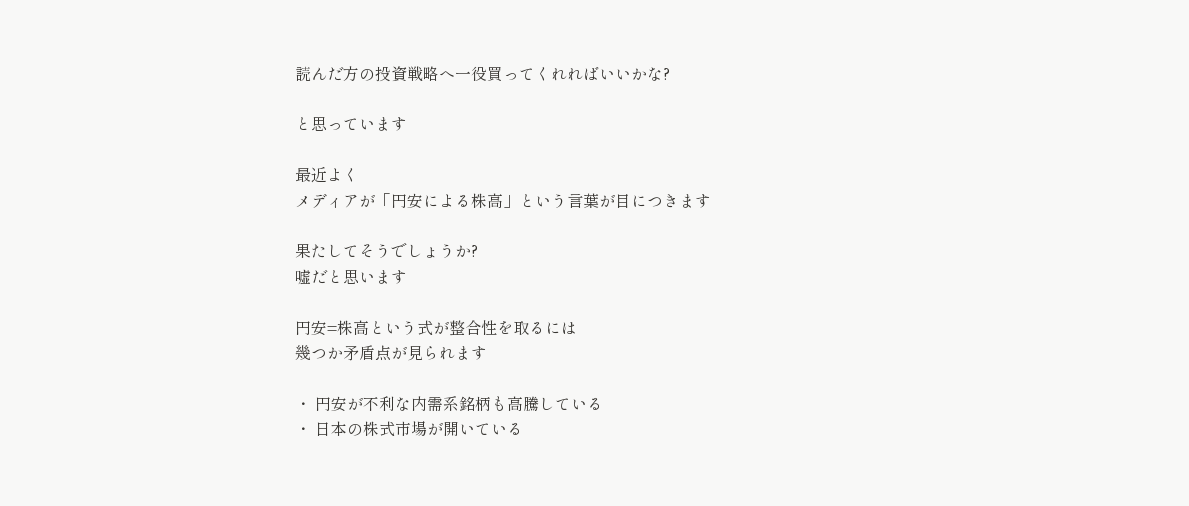読んだ方の投資戦略へ一役買ってくれればいいかな?

と思っています

最近よく
メディアが「円安による株高」という言葉が目につきます

果たしてそうでしょうか?
嘘だと思います

円安=株高という式が整合性を取るには
幾つか矛盾点が見られます

・ 円安が不利な内需系銘柄も高騰している
・ 日本の株式市場が開いている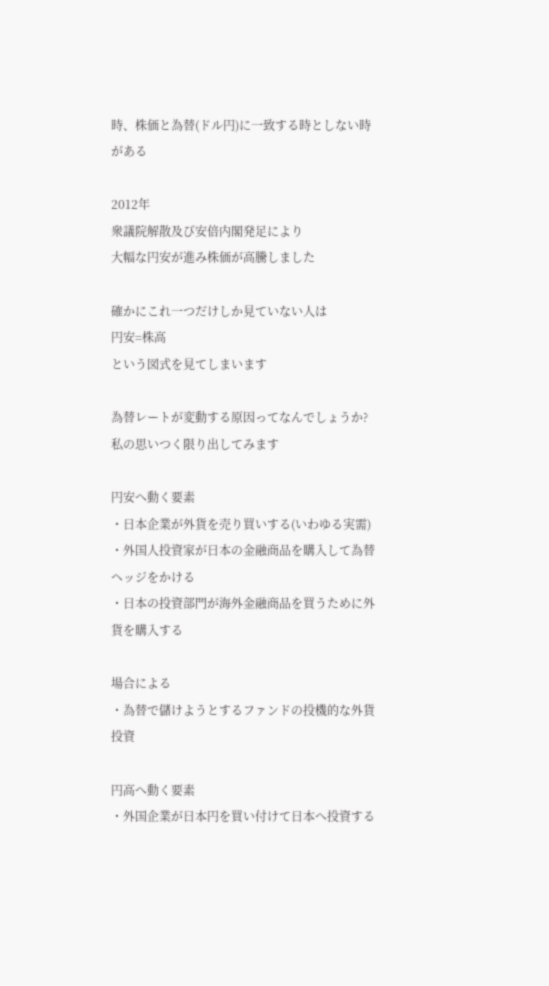時、株価と為替(ドル円)に一致する時としない時がある

2012年
衆議院解散及び安倍内閣発足により
大幅な円安が進み株価が高騰しました

確かにこれ一つだけしか見ていない人は
円安=株高
という図式を見てしまいます

為替レートが変動する原因ってなんでしょうか?
私の思いつく限り出してみます

円安へ動く要素
・日本企業が外貨を売り買いする(いわゆる実需)
・外国人投資家が日本の金融商品を購入して為替ヘッジをかける
・日本の投資部門が海外金融商品を買うために外貨を購入する

場合による
・為替で儲けようとするファンドの投機的な外貨投資

円高へ動く要素
・外国企業が日本円を買い付けて日本へ投資する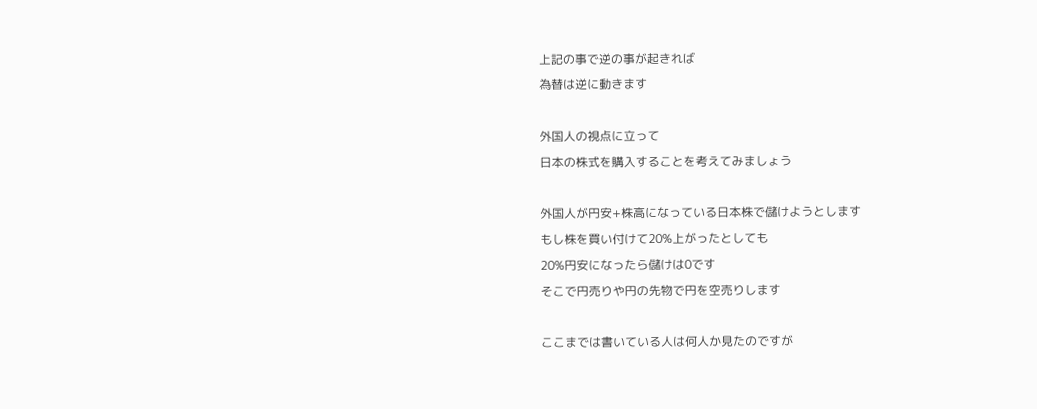上記の事で逆の事が起きれば
為替は逆に動きます

外国人の視点に立って
日本の株式を購入することを考えてみましょう

外国人が円安+株高になっている日本株で儲けようとします
もし株を買い付けて20%上がったとしても
20%円安になったら儲けは0です
そこで円売りや円の先物で円を空売りします

ここまでは書いている人は何人か見たのですが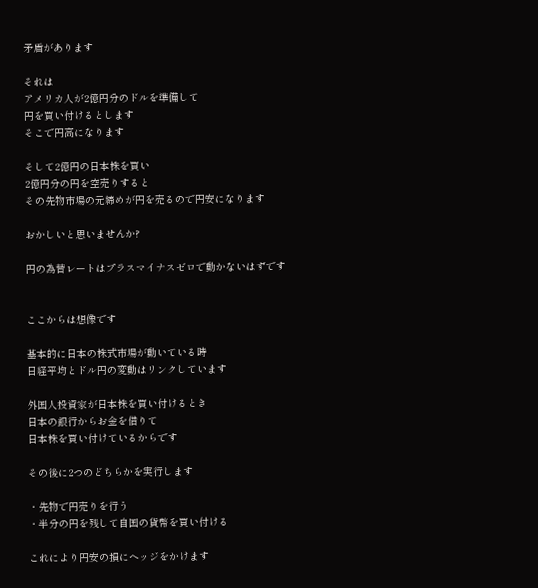矛盾があります

それは
アメリカ人が2億円分のドルを準備して
円を買い付けるとします
そこで円高になります

そして2億円の日本株を買い
2億円分の円を空売りすると
その先物市場の元締めが円を売るので円安になります

おかしいと思いませんか?

円の為替レートはプラスマイナスゼロで動かないはずです


ここからは想像です

基本的に日本の株式市場が動いている時
日経平均とドル円の変動はリンクしています

外国人投資家が日本株を買い付けるとき
日本の銀行からお金を借りて
日本株を買い付けているからです

その後に2つのどちらかを実行します

・先物で円売りを行う
・半分の円を残して自国の貨幣を買い付ける

これにより円安の損にヘッジをかけます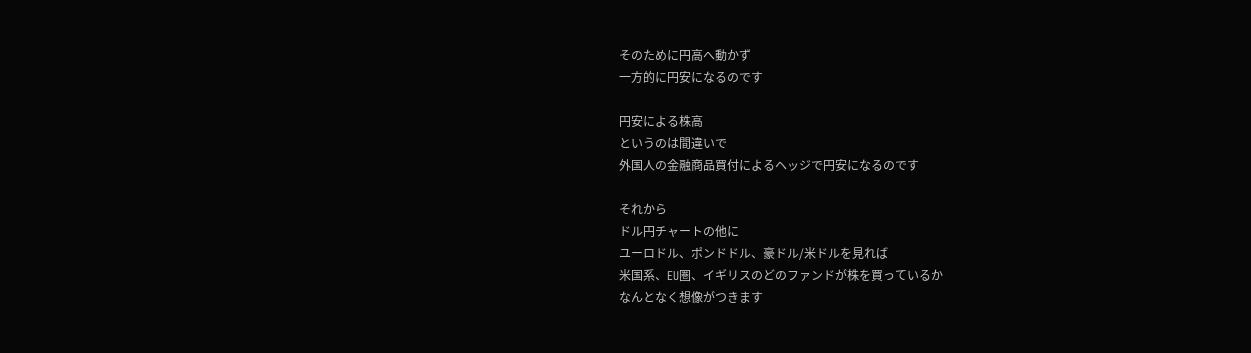そのために円高へ動かず
一方的に円安になるのです

円安による株高
というのは間違いで
外国人の金融商品買付によるヘッジで円安になるのです

それから
ドル円チャートの他に
ユーロドル、ポンドドル、豪ドル/米ドルを見れば
米国系、EU圏、イギリスのどのファンドが株を買っているか
なんとなく想像がつきます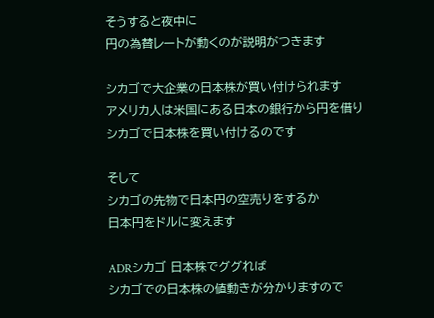そうすると夜中に
円の為替レートが動くのが説明がつきます

シカゴで大企業の日本株が買い付けられます
アメリカ人は米国にある日本の銀行から円を借り
シカゴで日本株を買い付けるのです

そして
シカゴの先物で日本円の空売りをするか
日本円をドルに変えます

ADRシカゴ 日本株でググれば
シカゴでの日本株の値動きが分かりますので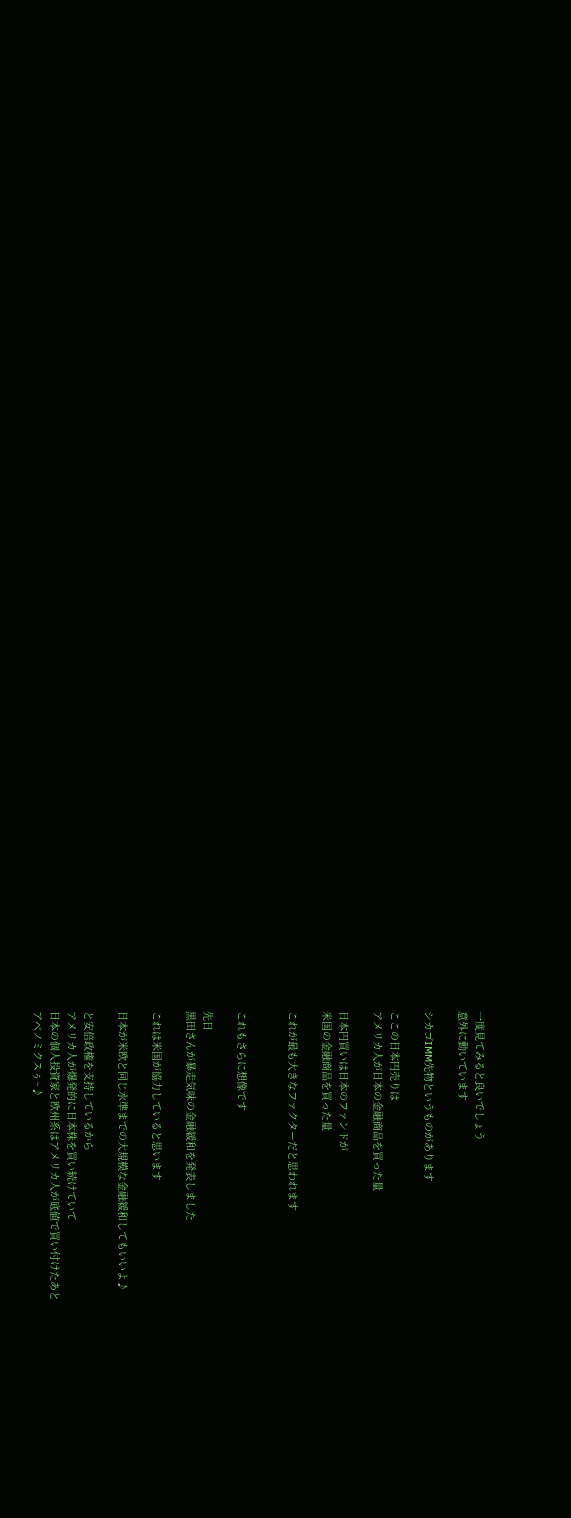一度見てみると良いでしょう
意外に動いています

シカゴIMM先物というものがあります

ここの日本円売りは
アメリカ人が日本の金融商品を買った量

日本円買いは日本のファンドが
米国の金融商品を買った量

これが最も大きなファクターだと思われます


これもさらに想像です

先日
黒田さんが暴走気味の金融緩和を発表しました

これは米国が協力していると思います

日本が米欧と同じ水準までの大規模な金融緩和してもいいよ♪

と安倍政権を支持しているから
アメリカ人が爆発的に日本株を買い続けていて
日本の個人投資家と欧州系はアメリカ人が底値で買い付けたあと
アベノミクスぅ~♪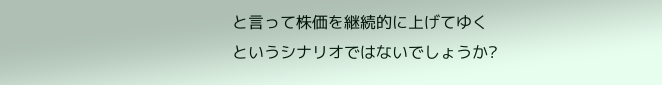と言って株価を継続的に上げてゆく
というシナリオではないでしょうか?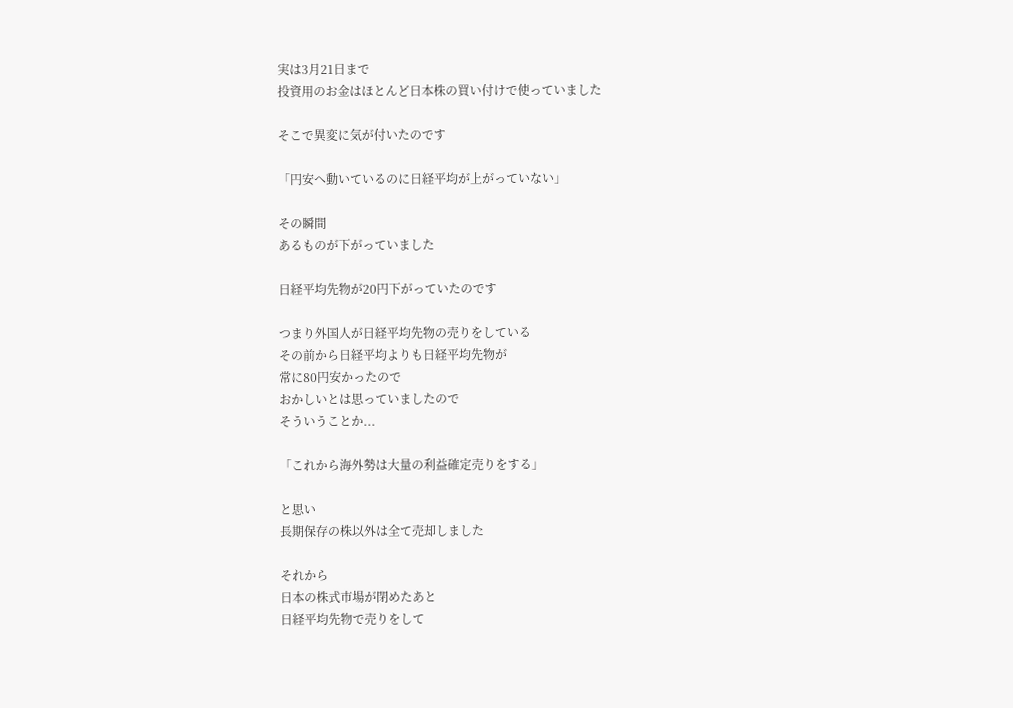実は3月21日まで
投資用のお金はほとんど日本株の買い付けで使っていました

そこで異変に気が付いたのです

「円安へ動いているのに日経平均が上がっていない」

その瞬間
あるものが下がっていました

日経平均先物が20円下がっていたのです

つまり外国人が日経平均先物の売りをしている
その前から日経平均よりも日経平均先物が
常に80円安かったので
おかしいとは思っていましたので
そういうことか...

「これから海外勢は大量の利益確定売りをする」

と思い
長期保存の株以外は全て売却しました

それから
日本の株式市場が閉めたあと
日経平均先物で売りをして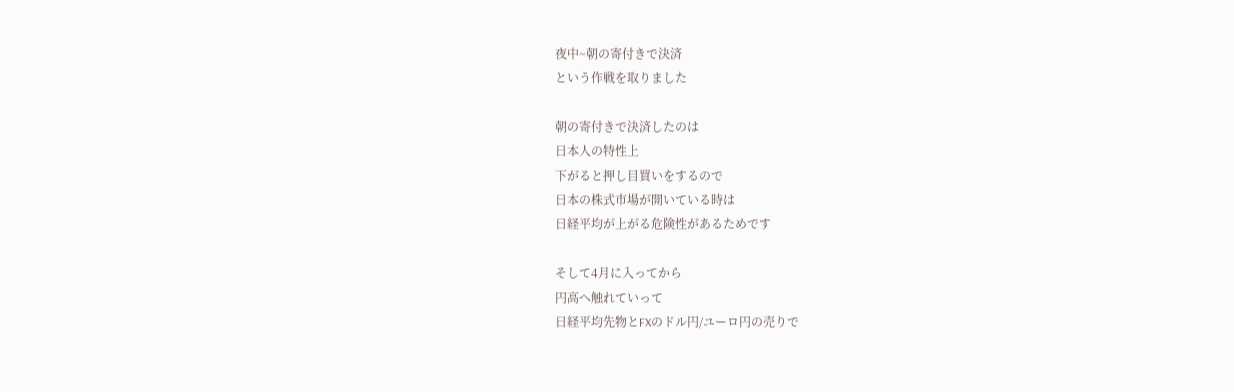夜中~朝の寄付きで決済
という作戦を取りました

朝の寄付きで決済したのは
日本人の特性上
下がると押し目買いをするので
日本の株式市場が開いている時は
日経平均が上がる危険性があるためです

そして4月に入ってから
円高へ触れていって
日経平均先物とFXのドル円/ユーロ円の売りで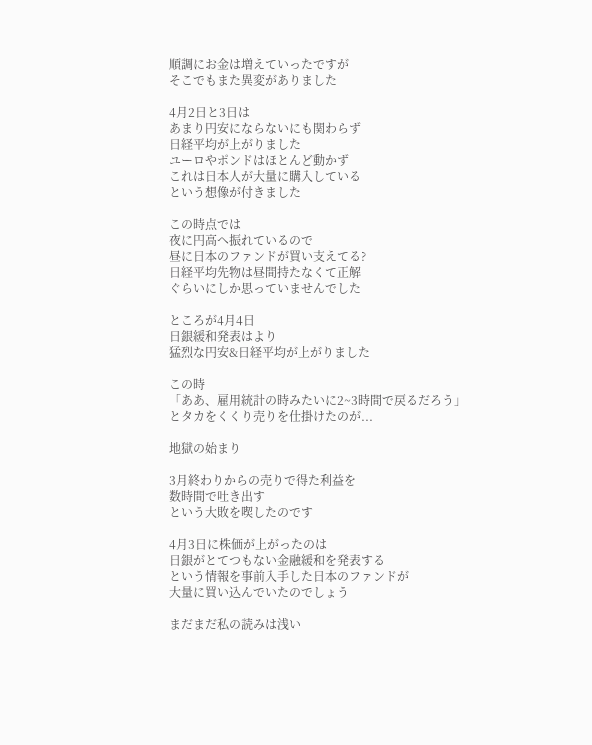順調にお金は増えていったですが
そこでもまた異変がありました

4月2日と3日は
あまり円安にならないにも関わらず
日経平均が上がりました
ユーロやポンドはほとんど動かず
これは日本人が大量に購入している
という想像が付きました

この時点では
夜に円高へ振れているので
昼に日本のファンドが買い支えてる?
日経平均先物は昼間持たなくて正解
ぐらいにしか思っていませんでした

ところが4月4日
日銀緩和発表はより
猛烈な円安&日経平均が上がりました

この時
「ああ、雇用統計の時みたいに2~3時間で戻るだろう」
とタカをくくり売りを仕掛けたのが...

地獄の始まり

3月終わりからの売りで得た利益を
数時間で吐き出す
という大敗を喫したのです

4月3日に株価が上がったのは
日銀がとてつもない金融緩和を発表する
という情報を事前入手した日本のファンドが
大量に買い込んでいたのでしょう

まだまだ私の読みは浅い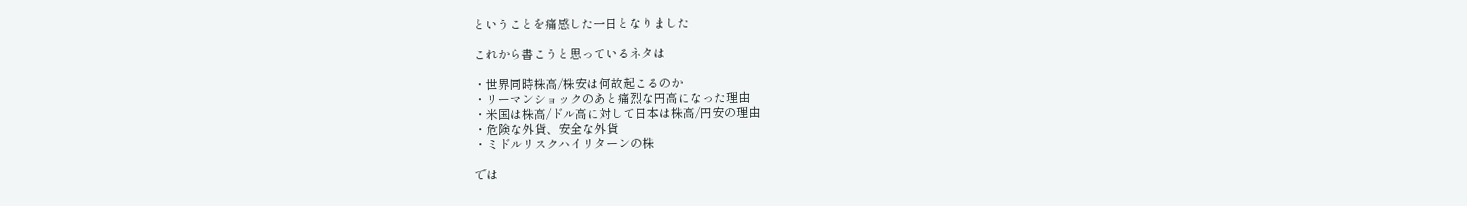ということを痛感した一日となりました

これから書こうと思っているネタは

・世界同時株高/株安は何故起こるのか
・リーマンショックのあと痛烈な円高になった理由
・米国は株高/ドル高に対して日本は株高/円安の理由
・危険な外貨、安全な外貨
・ミドルリスクハイリターンの株

では